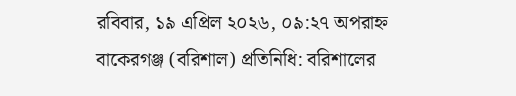রবিবার, ১৯ এপ্রিল ২০২৬, ০৯:২৭ অপরাহ্ন
বাকেরগঞ্জ (বরিশাল) প্রতিনিধি: বরিশালের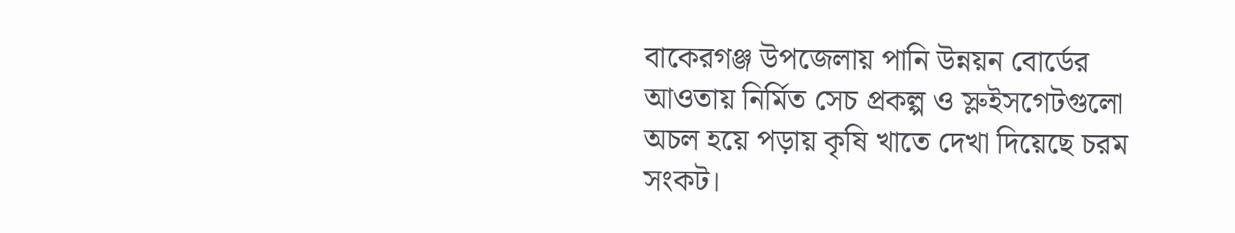বাকেরগঞ্জ উপজেলায় পানি উন্নয়ন বোর্ডের আওতায় নির্মিত সেচ প্রকল্প ও স্লুইসগেটগুলো অচল হয়ে পড়ায় কৃষি খাতে দেখা দিয়েছে চরম সংকট।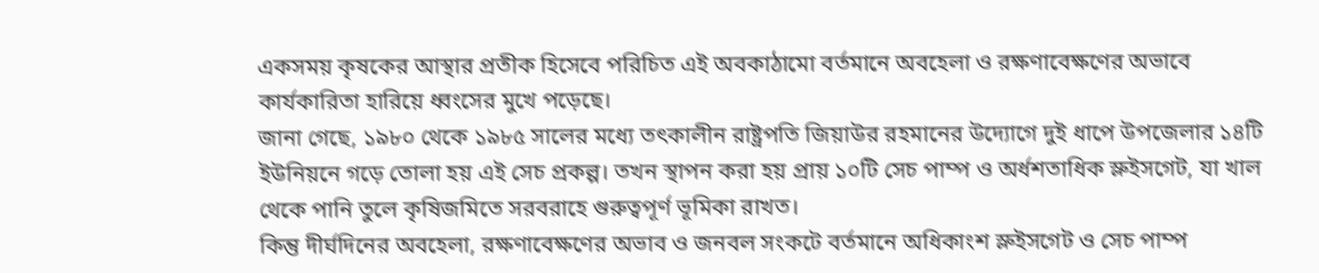একসময় কৃষকের আস্থার প্রতীক হিসেবে পরিচিত এই অবকাঠামো বর্তমানে অবহেলা ও রক্ষণাবেক্ষণের অভাবে কার্যকারিতা হারিয়ে ধ্বংসের মুখে পড়েছে।
জানা গেছে, ১৯৮০ থেকে ১৯৮৫ সালের মধ্যে তৎকালীন রাষ্ট্রপতি জিয়াউর রহমানের উদ্যোগে দুই ধাপে উপজেলার ১৪টি ইউনিয়নে গড়ে তোলা হয় এই সেচ প্রকল্প। তখন স্থাপন করা হয় প্রায় ১০টি সেচ পাম্প ও অর্ধশতাধিক স্লুইসগেট, যা খাল থেকে পানি তুলে কৃষিজমিতে সরবরাহে গুরুত্বপূর্ণ ভূমিকা রাখত।
কিন্তু দীর্ঘদিনের অবহেলা, রক্ষণাবেক্ষণের অভাব ও জনবল সংকটে বর্তমানে অধিকাংশ স্লুইসগেট ও সেচ পাম্প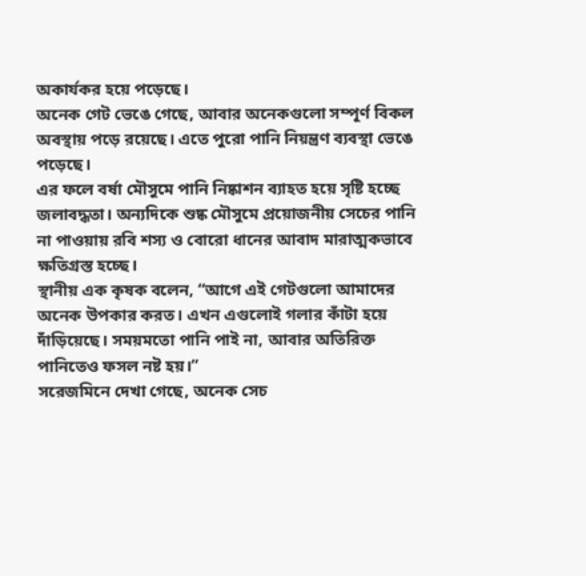অকার্যকর হয়ে পড়েছে।
অনেক গেট ভেঙে গেছে, আবার অনেকগুলো সম্পূর্ণ বিকল অবস্থায় পড়ে রয়েছে। এতে পুরো পানি নিয়ন্ত্রণ ব্যবস্থা ভেঙে পড়েছে।
এর ফলে বর্ষা মৌসুমে পানি নিষ্কাশন ব্যাহত হয়ে সৃষ্টি হচ্ছে জলাবদ্ধতা। অন্যদিকে শুষ্ক মৌসুমে প্রয়োজনীয় সেচের পানি না পাওয়ায় রবি শস্য ও বোরো ধানের আবাদ মারাত্মকভাবে ক্ষতিগ্রস্ত হচ্ছে।
স্থানীয় এক কৃষক বলেন, “আগে এই গেটগুলো আমাদের অনেক উপকার করত। এখন এগুলোই গলার কাঁটা হয়ে দাঁড়িয়েছে। সময়মতো পানি পাই না, আবার অতিরিক্ত পানিতেও ফসল নষ্ট হয়।”
সরেজমিনে দেখা গেছে, অনেক সেচ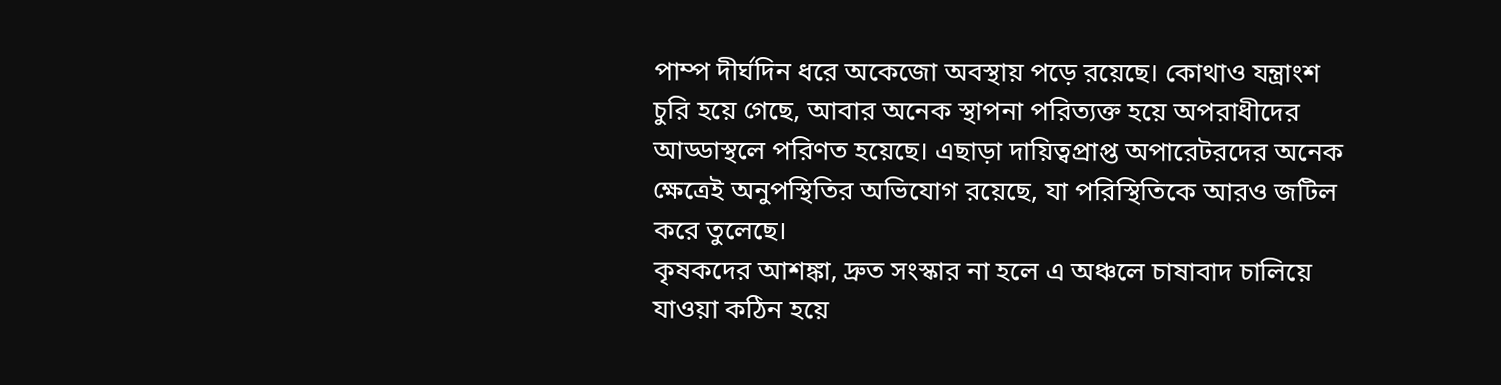পাম্প দীর্ঘদিন ধরে অকেজো অবস্থায় পড়ে রয়েছে। কোথাও যন্ত্রাংশ চুরি হয়ে গেছে, আবার অনেক স্থাপনা পরিত্যক্ত হয়ে অপরাধীদের আড্ডাস্থলে পরিণত হয়েছে। এছাড়া দায়িত্বপ্রাপ্ত অপারেটরদের অনেক ক্ষেত্রেই অনুপস্থিতির অভিযোগ রয়েছে, যা পরিস্থিতিকে আরও জটিল করে তুলেছে।
কৃষকদের আশঙ্কা, দ্রুত সংস্কার না হলে এ অঞ্চলে চাষাবাদ চালিয়ে যাওয়া কঠিন হয়ে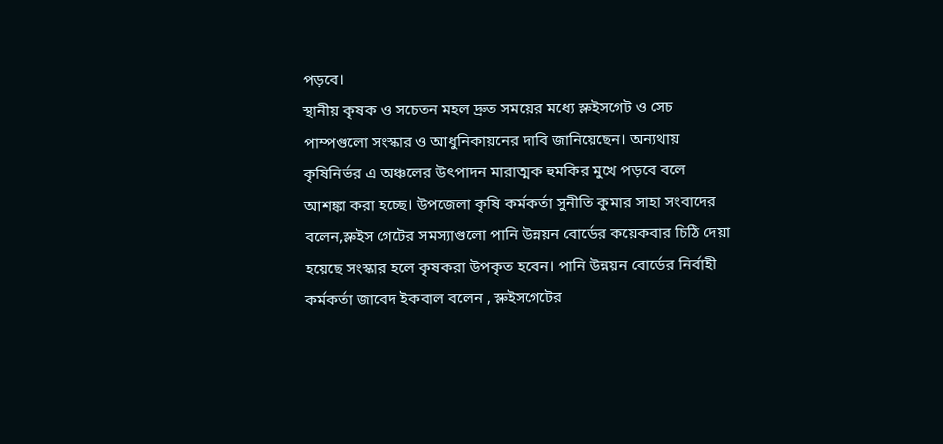পড়বে।
স্থানীয় কৃষক ও সচেতন মহল দ্রুত সময়ের মধ্যে স্লুইসগেট ও সেচ পাম্পগুলো সংস্কার ও আধুনিকায়নের দাবি জানিয়েছেন। অন্যথায় কৃষিনির্ভর এ অঞ্চলের উৎপাদন মারাত্মক হুমকির মুখে পড়বে বলে আশঙ্কা করা হচ্ছে। উপজেলা কৃষি কর্মকর্তা সুনীতি কুমার সাহা সংবাদের বলেন,স্লুইস গেটের সমস্যাগুলো পানি উন্নয়ন বোর্ডের কয়েকবার চিঠি দেয়া হয়েছে সংস্কার হলে কৃষকরা উপকৃত হবেন। পানি উন্নয়ন বোর্ডের নির্বাহী কর্মকর্তা জাবেদ ইকবাল বলেন , স্লুইসগেটের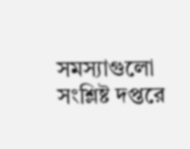সমস্যাগুলো সংশ্লিষ্ট দপ্তরে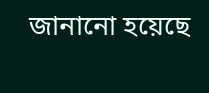জানানো হয়েছে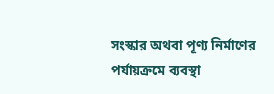সংস্কার অথবা পূণ্য নির্মাণের পর্যায়ক্রমে ব্যবস্থা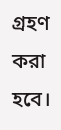গ্রহণ করা হবে।